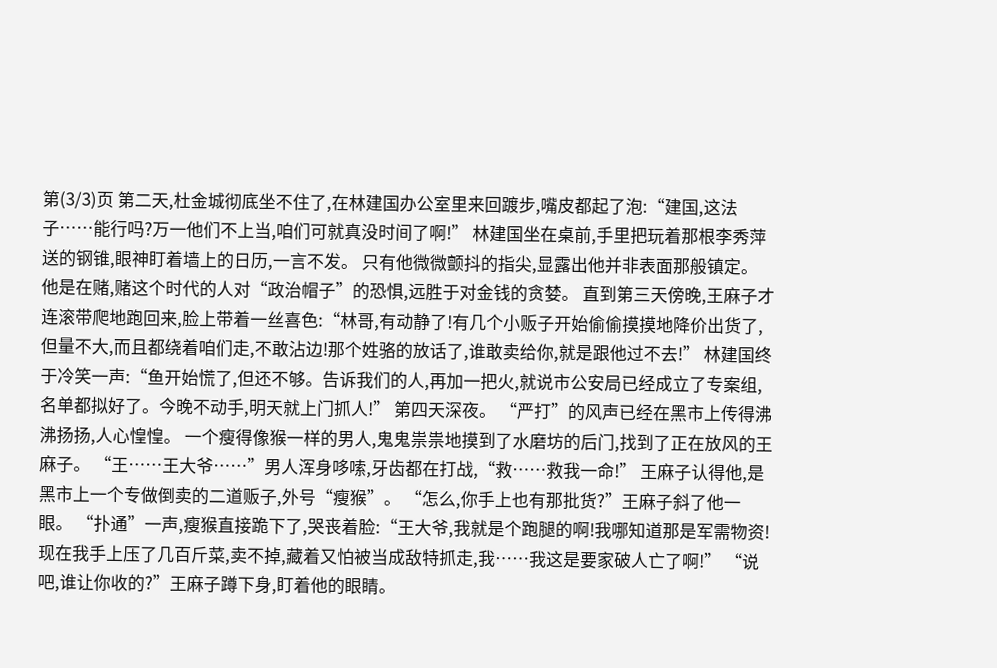第(3/3)页 第二天,杜金城彻底坐不住了,在林建国办公室里来回踱步,嘴皮都起了泡:“建国,这法子……能行吗?万一他们不上当,咱们可就真没时间了啊!” 林建国坐在桌前,手里把玩着那根李秀萍送的钢锥,眼神盯着墙上的日历,一言不发。 只有他微微颤抖的指尖,显露出他并非表面那般镇定。 他是在赌,赌这个时代的人对“政治帽子”的恐惧,远胜于对金钱的贪婪。 直到第三天傍晚,王麻子才连滚带爬地跑回来,脸上带着一丝喜色:“林哥,有动静了!有几个小贩子开始偷偷摸摸地降价出货了,但量不大,而且都绕着咱们走,不敢沾边!那个姓骆的放话了,谁敢卖给你,就是跟他过不去!” 林建国终于冷笑一声:“鱼开始慌了,但还不够。告诉我们的人,再加一把火,就说市公安局已经成立了专案组,名单都拟好了。今晚不动手,明天就上门抓人!” 第四天深夜。 “严打”的风声已经在黑市上传得沸沸扬扬,人心惶惶。 一个瘦得像猴一样的男人,鬼鬼祟祟地摸到了水磨坊的后门,找到了正在放风的王麻子。 “王……王大爷……”男人浑身哆嗦,牙齿都在打战,“救……救我一命!” 王麻子认得他,是黑市上一个专做倒卖的二道贩子,外号“瘦猴”。 “怎么,你手上也有那批货?”王麻子斜了他一眼。 “扑通”一声,瘦猴直接跪下了,哭丧着脸:“王大爷,我就是个跑腿的啊!我哪知道那是军需物资!现在我手上压了几百斤菜,卖不掉,藏着又怕被当成敌特抓走,我……我这是要家破人亡了啊!” “说吧,谁让你收的?”王麻子蹲下身,盯着他的眼睛。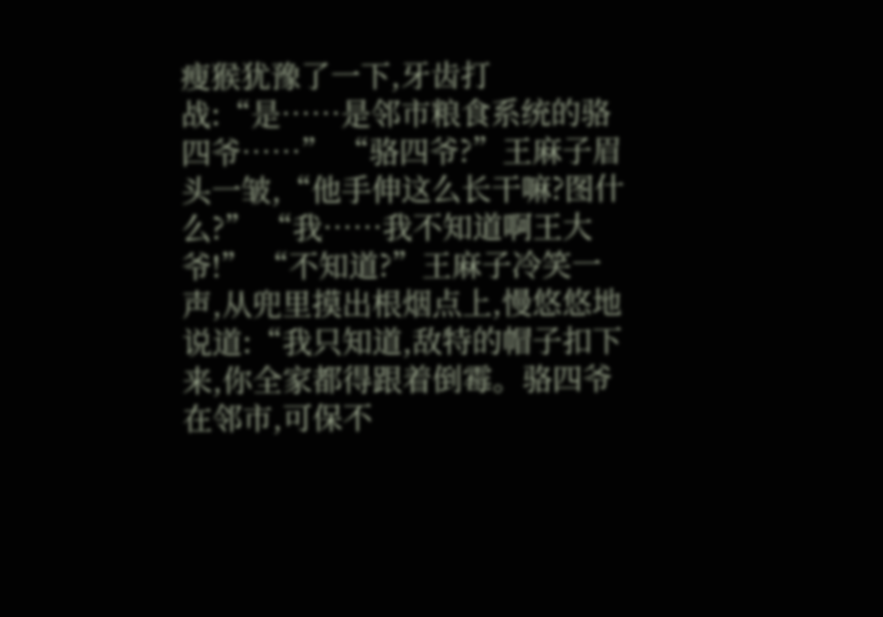瘦猴犹豫了一下,牙齿打战:“是……是邻市粮食系统的骆四爷……” “骆四爷?”王麻子眉头一皱,“他手伸这么长干嘛?图什么?” “我……我不知道啊王大爷!” “不知道?”王麻子冷笑一声,从兜里摸出根烟点上,慢悠悠地说道:“我只知道,敌特的帽子扣下来,你全家都得跟着倒霉。骆四爷在邻市,可保不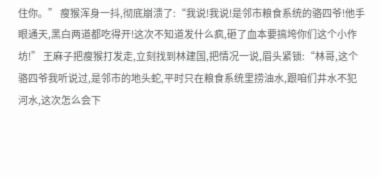住你。” 瘦猴浑身一抖,彻底崩溃了:“我说!我说!是邻市粮食系统的骆四爷!他手眼通天,黑白两道都吃得开!这次不知道发什么疯,砸了血本要搞垮你们这个小作坊!” 王麻子把瘦猴打发走,立刻找到林建国,把情况一说,眉头紧锁:“林哥,这个骆四爷我听说过,是邻市的地头蛇,平时只在粮食系统里捞油水,跟咱们井水不犯河水,这次怎么会下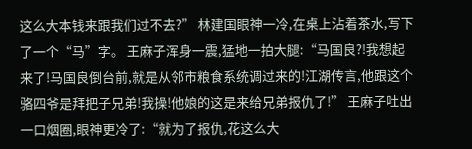这么大本钱来跟我们过不去?” 林建国眼神一冷,在桌上沾着茶水,写下了一个“马”字。 王麻子浑身一震,猛地一拍大腿:“马国良?!我想起来了!马国良倒台前,就是从邻市粮食系统调过来的!江湖传言,他跟这个骆四爷是拜把子兄弟!我操!他娘的这是来给兄弟报仇了!” 王麻子吐出一口烟圈,眼神更冷了:“就为了报仇,花这么大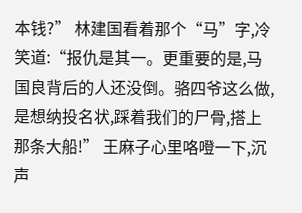本钱?” 林建国看着那个“马”字,冷笑道:“报仇是其一。更重要的是,马国良背后的人还没倒。骆四爷这么做,是想纳投名状,踩着我们的尸骨,搭上那条大船!” 王麻子心里咯噔一下,沉声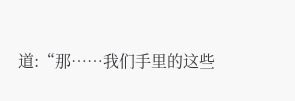道:“那……我们手里的这些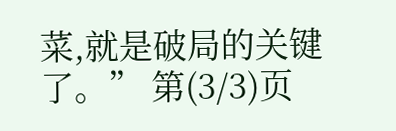菜,就是破局的关键了。” 第(3/3)页